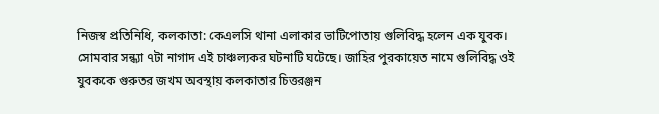নিজস্ব প্রতিনিধি, কলকাতা: কেএলসি থানা এলাকার ভাটিপোতায় গুলিবিদ্ধ হলেন এক যুবক। সোমবার সন্ধ্যা ৭টা নাগাদ এই চাঞ্চল্যকর ঘটনাটি ঘটেছে। জাহির পুরকায়েত নামে গুলিবিদ্ধ ওই যুবককে গুরুতর জখম অবস্থায় কলকাতার চিত্তরঞ্জন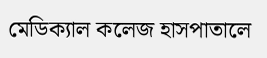মেডিক্যাল কলেজ হাসপাতালে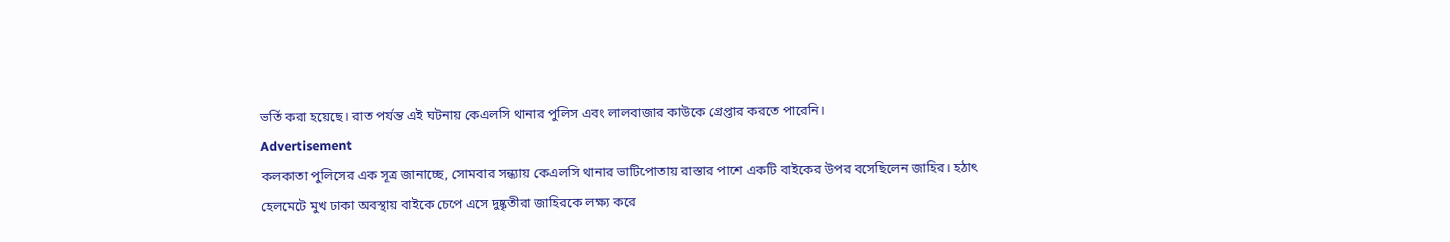ভর্তি করা হয়েছে। রাত পর্যন্ত এই ঘটনায় কেএলসি থানার পুলিস এবং লালবাজার কাউকে গ্রেপ্তার করতে পারেনি।
Advertisement
কলকাতা পুলিসের এক সূত্র জানাচ্ছে, সোমবার সন্ধ্যায় কেএলসি থানার ভাটিপোতায় রাস্তার পাশে একটি বাইকের উপর বসেছিলেন জাহির। হঠাৎ হেলমেটে মুখ ঢাকা অবস্থায় বাইকে চেপে এসে দুষ্কৃতীরা জাহিরকে লক্ষ্য করে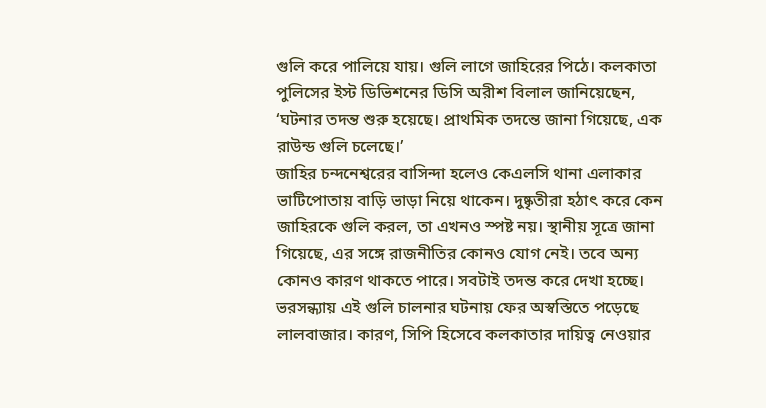গুলি করে পালিয়ে যায়। গুলি লাগে জাহিরের পিঠে। কলকাতা পুলিসের ইস্ট ডিভিশনের ডিসি অরীশ বিলাল জানিয়েছেন, ‘ঘটনার তদন্ত শুরু হয়েছে। প্রাথমিক তদন্তে জানা গিয়েছে, এক রাউন্ড গুলি চলেছে।’
জাহির চন্দনেশ্বরের বাসিন্দা হলেও কেএলসি থানা এলাকার ভাটিপোতায় বাড়ি ভাড়া নিয়ে থাকেন। দুষ্কৃতীরা হঠাৎ করে কেন জাহিরকে গুলি করল, তা এখনও স্পষ্ট নয়। স্থানীয় সূত্রে জানা গিয়েছে, এর সঙ্গে রাজনীতির কোনও যোগ নেই। তবে অন্য কোনও কারণ থাকতে পারে। সবটাই তদন্ত করে দেখা হচ্ছে। ভরসন্ধ্যায় এই গুলি চালনার ঘটনায় ফের অস্বস্তিতে পড়েছে লালবাজার। কারণ, সিপি হিসেবে কলকাতার দায়িত্ব নেওয়ার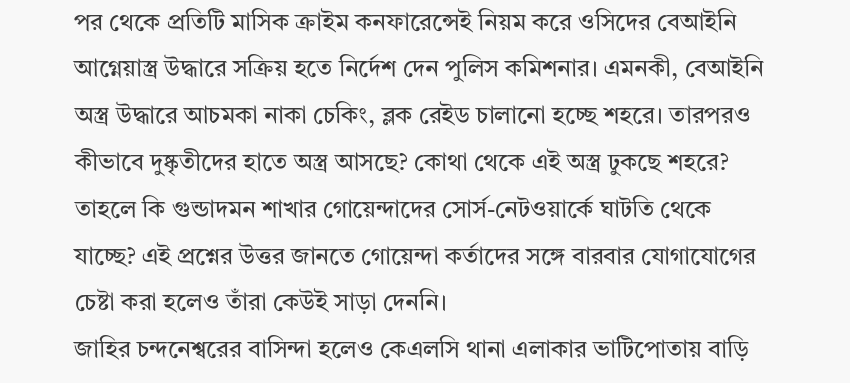পর থেকে প্রতিটি মাসিক ক্রাইম কনফারেন্সেই নিয়ম করে ওসিদের বেআইনি আগ্নেয়াস্ত্র উদ্ধারে সক্রিয় হতে নির্দেশ দেন পুলিস কমিশনার। এমনকী, বেআইনি অস্ত্র উদ্ধারে আচমকা নাকা চেকিং, ব্লক রেইড চালানো হচ্ছে শহরে। তারপরও কীভাবে দুষ্কৃতীদের হাতে অস্ত্র আসছে? কোথা থেকে এই অস্ত্র ঢুকছে শহরে? তাহলে কি গুন্ডাদমন শাখার গোয়েন্দাদের সোর্স-নেটওয়ার্কে ঘাটতি থেকে যাচ্ছে? এই প্রশ্নের উত্তর জানতে গোয়েন্দা কর্তাদের সঙ্গে বারবার যোগাযোগের চেষ্টা করা হলেও তাঁরা কেউই সাড়া দেননি।
জাহির চন্দনেশ্বরের বাসিন্দা হলেও কেএলসি থানা এলাকার ভাটিপোতায় বাড়ি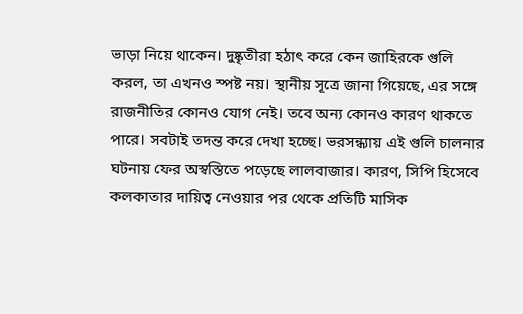ভাড়া নিয়ে থাকেন। দুষ্কৃতীরা হঠাৎ করে কেন জাহিরকে গুলি করল, তা এখনও স্পষ্ট নয়। স্থানীয় সূত্রে জানা গিয়েছে, এর সঙ্গে রাজনীতির কোনও যোগ নেই। তবে অন্য কোনও কারণ থাকতে পারে। সবটাই তদন্ত করে দেখা হচ্ছে। ভরসন্ধ্যায় এই গুলি চালনার ঘটনায় ফের অস্বস্তিতে পড়েছে লালবাজার। কারণ, সিপি হিসেবে কলকাতার দায়িত্ব নেওয়ার পর থেকে প্রতিটি মাসিক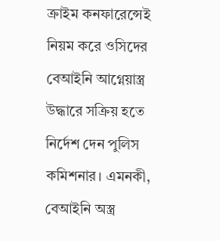ক্রাইম কনফারেন্সেই নিয়ম করে ওসিদের বেআইনি আগ্নেয়াস্ত্র উদ্ধারে সক্রিয় হতে নির্দেশ দেন পুলিস কমিশনার। এমনকী, বেআইনি অস্ত্র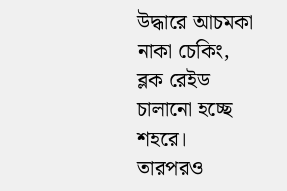উদ্ধারে আচমকা নাকা চেকিং, ব্লক রেইড চালানো হচ্ছে শহরে। তারপরও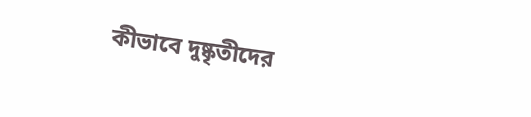কীভাবে দুষ্কৃতীদের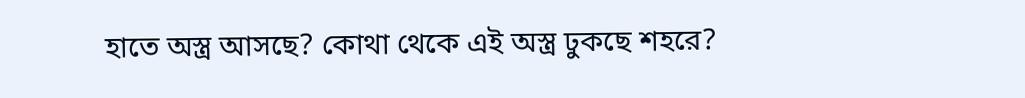হাতে অস্ত্র আসছে? কোথা থেকে এই অস্ত্র ঢুকছে শহরে?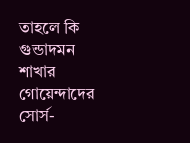তাহলে কি গুন্ডাদমন শাখার গোয়েন্দাদের সোর্স-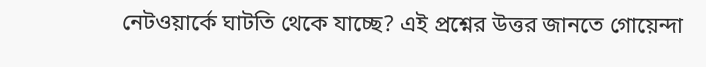নেটওয়ার্কে ঘাটতি থেকে যাচ্ছে? এই প্রশ্নের উত্তর জানতে গোয়েন্দা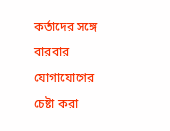কর্তাদের সঙ্গে বারবার যোগাযোগের চেষ্টা করা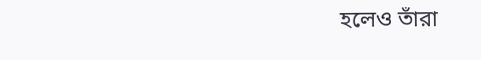হলেও তাঁরা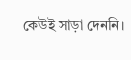কেউই সাড়া দেননি।